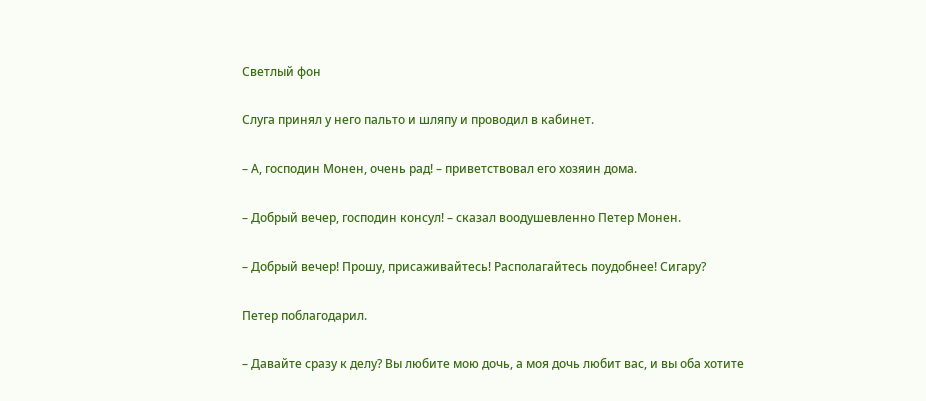Светлый фон

Слуга принял у него пальто и шляпу и проводил в кабинет.

– А, господин Монен, очень рад! – приветствовал его хозяин дома.

– Добрый вечер, господин консул! – сказал воодушевленно Петер Монен.

– Добрый вечер! Прошу, присаживайтесь! Располагайтесь поудобнее! Сигару?

Петер поблагодарил.

– Давайте сразу к делу? Вы любите мою дочь, а моя дочь любит вас, и вы оба хотите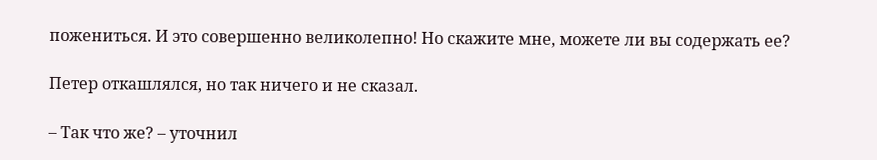пожениться. И это совершенно великолепно! Но скажите мне, можете ли вы содержать ее?

Петер откашлялся, но так ничего и не сказал.

– Так что же? – уточнил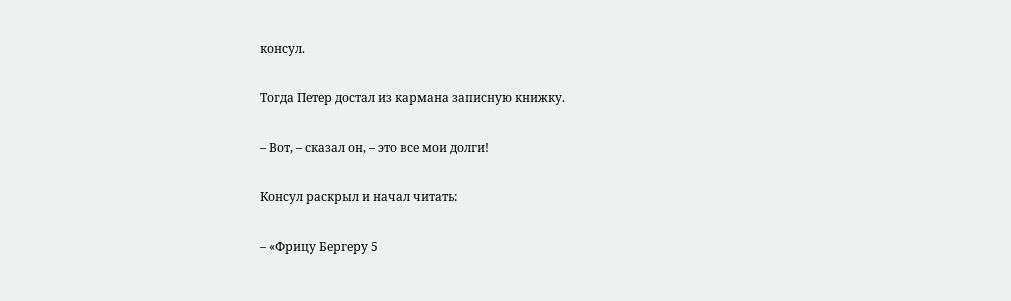консул.

Тогда Петер достал из кармана записную книжку.

– Вот, – сказал он, – это все мои долги!

Консул раскрыл и начал читать:

– «Фрицу Бергеру 5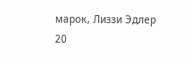марок, Лиззи Эдлер 20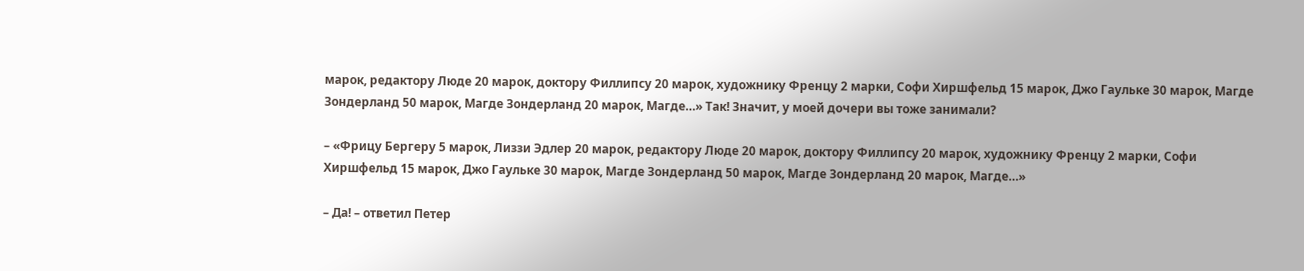марок, редактору Люде 20 марок, доктору Филлипсу 20 марок, художнику Френцу 2 марки, Софи Хиршфельд 15 марок, Джо Гаульке 30 марок, Магде Зондерланд 50 марок, Магде Зондерланд 20 марок, Магде…» Так! Значит, у моей дочери вы тоже занимали?

– «Фрицу Бергеру 5 марок, Лиззи Эдлер 20 марок, редактору Люде 20 марок, доктору Филлипсу 20 марок, художнику Френцу 2 марки, Софи Хиршфельд 15 марок, Джо Гаульке 30 марок, Магде Зондерланд 50 марок, Магде Зондерланд 20 марок, Магде…»

– Да! – ответил Петер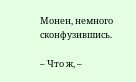Монен, немного сконфузившись.

– Что ж, –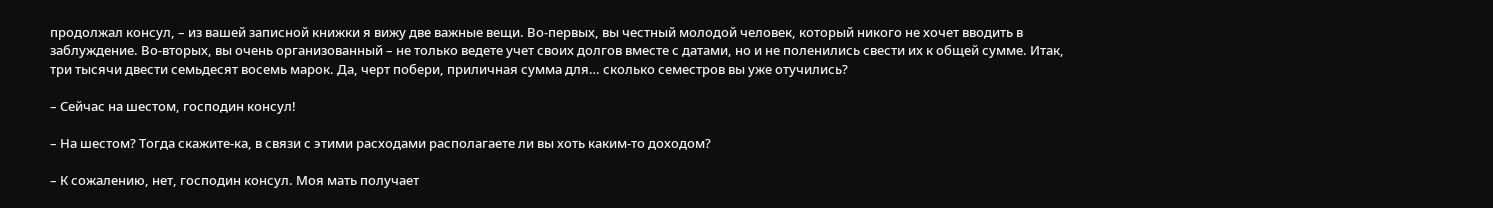продолжал консул, – из вашей записной книжки я вижу две важные вещи. Во-первых, вы честный молодой человек, который никого не хочет вводить в заблуждение. Во-вторых, вы очень организованный – не только ведете учет своих долгов вместе с датами, но и не поленились свести их к общей сумме. Итак, три тысячи двести семьдесят восемь марок. Да, черт побери, приличная сумма для… сколько семестров вы уже отучились?

– Сейчас на шестом, господин консул!

– На шестом? Тогда скажите-ка, в связи с этими расходами располагаете ли вы хоть каким-то доходом?

– К сожалению, нет, господин консул. Моя мать получает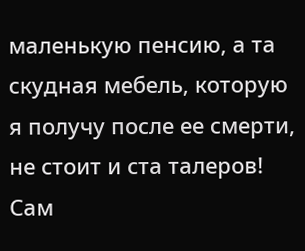маленькую пенсию, а та скудная мебель, которую я получу после ее смерти, не стоит и ста талеров! Сам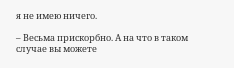я не имею ничего.

– Весьма прискорбно. А на что в таком случае вы можете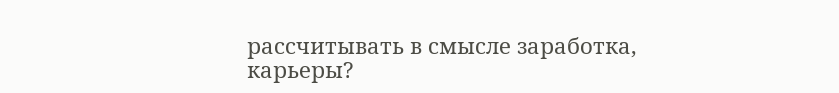рассчитывать в смысле заработка, карьеры?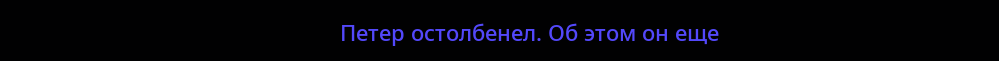Петер остолбенел. Об этом он еще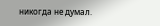никогда не думал.